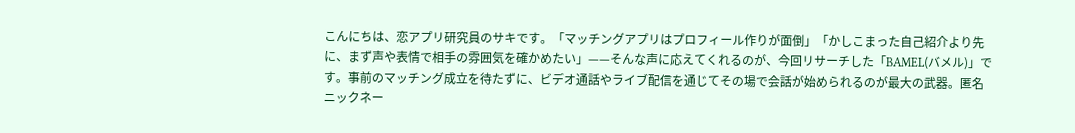こんにちは、恋アプリ研究員のサキです。「マッチングアプリはプロフィール作りが面倒」「かしこまった自己紹介より先に、まず声や表情で相手の雰囲気を確かめたい」——そんな声に応えてくれるのが、今回リサーチした「BAMEL(バメル)」です。事前のマッチング成立を待たずに、ビデオ通話やライブ配信を通じてその場で会話が始められるのが最大の武器。匿名ニックネー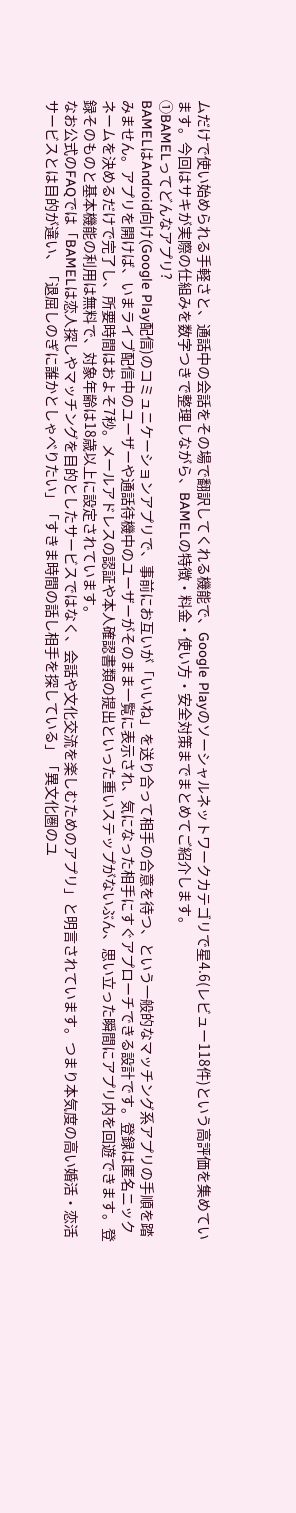ムだけで使い始められる手軽さと、通話中の会話をその場で翻訳してくれる機能で、Google Playのソーシャルネットワークカテゴリで星4.6(レビュー118件)という高評価を集めています。今回はサキが実際の仕組みを数字つきで整理しながら、BAMELの特徴・料金・使い方・安全対策までまとめてご紹介します。
①BAMELってどんなアプリ?
BAMELはAndroid向け(Google Play配信)のコミュニケーションアプリで、事前にお互いが「いいね」を送り合って相手の合意を待つ、という一般的なマッチング系アプリの手順を踏みません。アプリを開けば、いまライブ配信中のユーザーや通話待機中のユーザーがそのまま一覧に表示され、気になった相手にすぐアプローチできる設計です。登録は匿名ニックネームを決めるだけで完了し、所要時間はおよそ7秒。メールアドレスの認証や本人確認書類の提出といった重いステップがないぶん、思い立った瞬間にアプリ内を回遊できます。登録そのものと基本機能の利用は無料で、対象年齢は18歳以上に設定されています。
なお公式のFAQでは「BAMELは恋人探しやマッチングを目的としたサービスではなく、会話や文化交流を楽しむためのアプリ」と明言されています。つまり本気度の高い婚活・恋活サービスとは目的が違い、「退屈しのぎに誰かとしゃべりたい」「すきま時間の話し相手を探している」「異文化圏のユ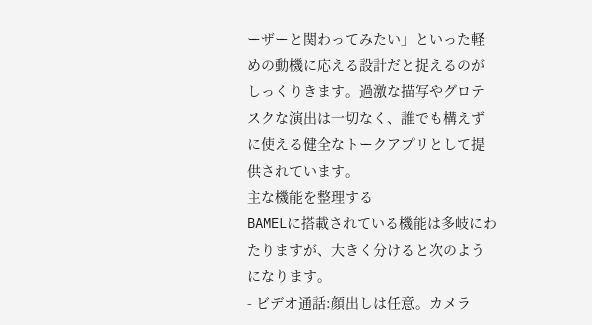ーザーと関わってみたい」といった軽めの動機に応える設計だと捉えるのがしっくりきます。過激な描写やグロテスクな演出は一切なく、誰でも構えずに使える健全なトークアプリとして提供されています。
主な機能を整理する
BAMELに搭載されている機能は多岐にわたりますが、大きく分けると次のようになります。
- ビデオ通話:顔出しは任意。カメラ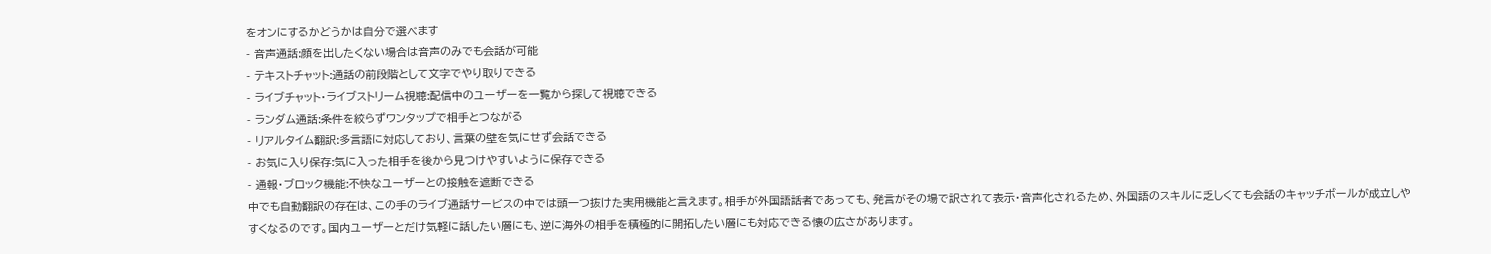をオンにするかどうかは自分で選べます
- 音声通話:顔を出したくない場合は音声のみでも会話が可能
- テキストチャット:通話の前段階として文字でやり取りできる
- ライブチャット・ライブストリーム視聴:配信中のユーザーを一覧から探して視聴できる
- ランダム通話:条件を絞らずワンタップで相手とつながる
- リアルタイム翻訳:多言語に対応しており、言葉の壁を気にせず会話できる
- お気に入り保存:気に入った相手を後から見つけやすいように保存できる
- 通報・ブロック機能:不快なユーザーとの接触を遮断できる
中でも自動翻訳の存在は、この手のライブ通話サービスの中では頭一つ抜けた実用機能と言えます。相手が外国語話者であっても、発言がその場で訳されて表示・音声化されるため、外国語のスキルに乏しくても会話のキャッチボールが成立しやすくなるのです。国内ユーザーとだけ気軽に話したい層にも、逆に海外の相手を積極的に開拓したい層にも対応できる懐の広さがあります。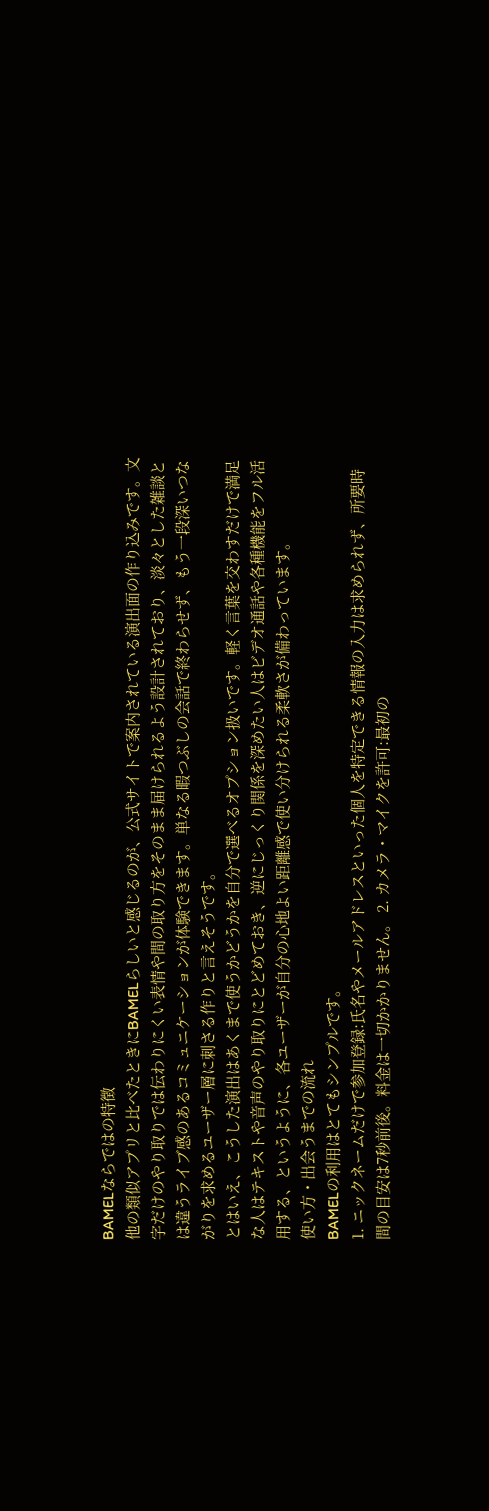BAMELならではの特徴
他の類似アプリと比べたときにBAMELらしいと感じるのが、公式サイトで案内されている演出面の作り込みです。文字だけのやり取りでは伝わりにくい表情や間の取り方をそのまま届けられるよう設計されており、淡々とした雑談とは違うライブ感のあるコミュニケーションが体験できます。単なる暇つぶしの会話で終わらせず、もう一段深いつながりを求めるユーザー層に刺さる作りと言えそうです。
とはいえ、こうした演出はあくまで使うかどうかを自分で選べるオプション扱いです。軽く言葉を交わすだけで満足な人はテキストや音声のやり取りにとどめておき、逆にじっくり関係を深めたい人はビデオ通話や各種機能をフル活用する、というように、各ユーザーが自分の心地よい距離感で使い分けられる柔軟さが備わっています。
使い方・出会うまでの流れ
BAMELの利用はとてもシンプルです。
1. ニックネームだけで参加登録:氏名やメールアドレスといった個人を特定できる情報の入力は求められず、所要時間の目安は7秒前後。料金は一切かかりません。 2. カメラ・マイクを許可:最初の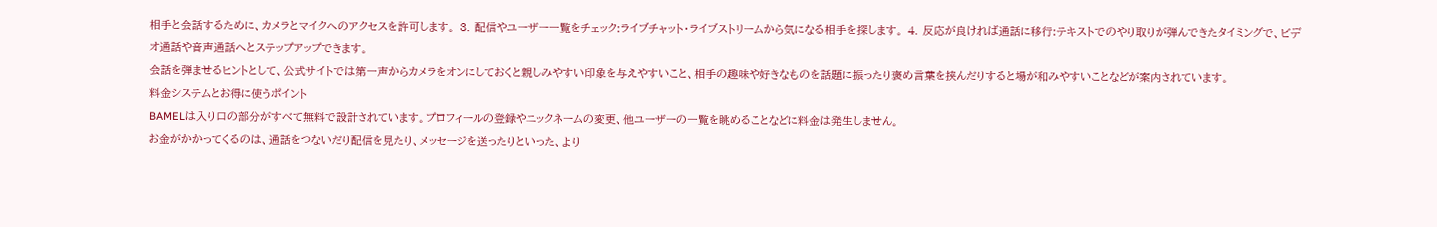相手と会話するために、カメラとマイクへのアクセスを許可します。 3. 配信やユーザー一覧をチェック:ライブチャット・ライブストリームから気になる相手を探します。 4. 反応が良ければ通話に移行:テキストでのやり取りが弾んできたタイミングで、ビデオ通話や音声通話へとステップアップできます。
会話を弾ませるヒントとして、公式サイトでは第一声からカメラをオンにしておくと親しみやすい印象を与えやすいこと、相手の趣味や好きなものを話題に振ったり褒め言葉を挟んだりすると場が和みやすいことなどが案内されています。
料金システムとお得に使うポイント
BAMELは入り口の部分がすべて無料で設計されています。プロフィールの登録やニックネームの変更、他ユーザーの一覧を眺めることなどに料金は発生しません。
お金がかかってくるのは、通話をつないだり配信を見たり、メッセージを送ったりといった、より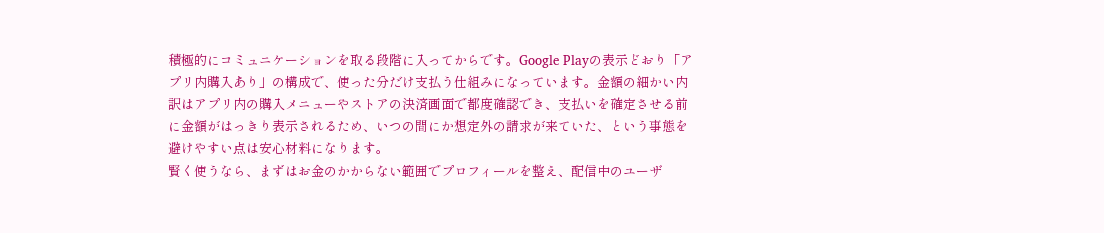積極的にコミュニケーションを取る段階に入ってからです。Google Playの表示どおり「アプリ内購入あり」の構成で、使った分だけ支払う仕組みになっています。金額の細かい内訳はアプリ内の購入メニューやストアの決済画面で都度確認でき、支払いを確定させる前に金額がはっきり表示されるため、いつの間にか想定外の請求が来ていた、という事態を避けやすい点は安心材料になります。
賢く使うなら、まずはお金のかからない範囲でプロフィールを整え、配信中のユーザ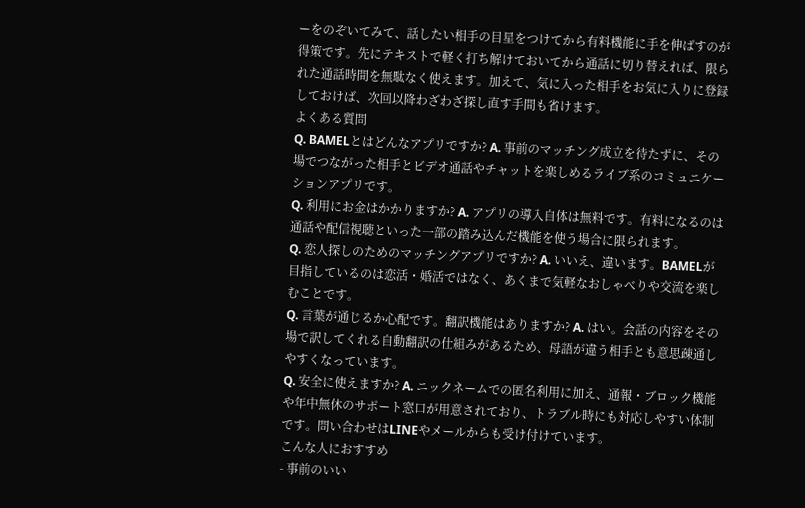ーをのぞいてみて、話したい相手の目星をつけてから有料機能に手を伸ばすのが得策です。先にテキストで軽く打ち解けておいてから通話に切り替えれば、限られた通話時間を無駄なく使えます。加えて、気に入った相手をお気に入りに登録しておけば、次回以降わざわざ探し直す手間も省けます。
よくある質問
Q. BAMELとはどんなアプリですか? A. 事前のマッチング成立を待たずに、その場でつながった相手とビデオ通話やチャットを楽しめるライブ系のコミュニケーションアプリです。
Q. 利用にお金はかかりますか? A. アプリの導入自体は無料です。有料になるのは通話や配信視聴といった一部の踏み込んだ機能を使う場合に限られます。
Q. 恋人探しのためのマッチングアプリですか? A. いいえ、違います。BAMELが目指しているのは恋活・婚活ではなく、あくまで気軽なおしゃべりや交流を楽しむことです。
Q. 言葉が通じるか心配です。翻訳機能はありますか? A. はい。会話の内容をその場で訳してくれる自動翻訳の仕組みがあるため、母語が違う相手とも意思疎通しやすくなっています。
Q. 安全に使えますか? A. ニックネームでの匿名利用に加え、通報・ブロック機能や年中無休のサポート窓口が用意されており、トラブル時にも対応しやすい体制です。問い合わせはLINEやメールからも受け付けています。
こんな人におすすめ
- 事前のいい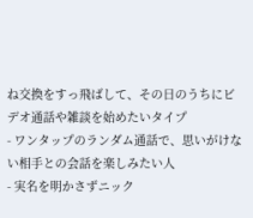ね交換をすっ飛ばして、その日のうちにビデオ通話や雑談を始めたいタイプ
- ワンタップのランダム通話で、思いがけない相手との会話を楽しみたい人
- 実名を明かさずニック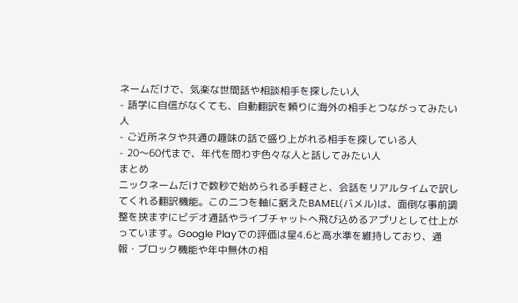ネームだけで、気楽な世間話や相談相手を探したい人
- 語学に自信がなくても、自動翻訳を頼りに海外の相手とつながってみたい人
- ご近所ネタや共通の趣味の話で盛り上がれる相手を探している人
- 20〜60代まで、年代を問わず色々な人と話してみたい人
まとめ
ニックネームだけで数秒で始められる手軽さと、会話をリアルタイムで訳してくれる翻訳機能。この二つを軸に据えたBAMEL(バメル)は、面倒な事前調整を挟まずにビデオ通話やライブチャットへ飛び込めるアプリとして仕上がっています。Google Playでの評価は星4.6と高水準を維持しており、通報・ブロック機能や年中無休の相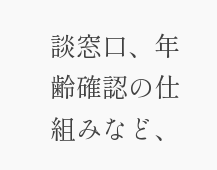談窓口、年齢確認の仕組みなど、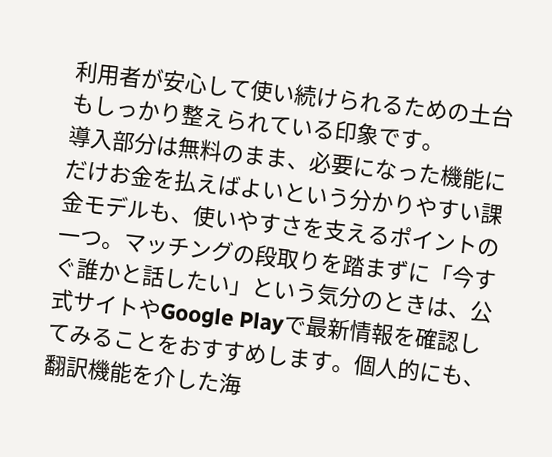利用者が安心して使い続けられるための土台もしっかり整えられている印象です。
導入部分は無料のまま、必要になった機能にだけお金を払えばよいという分かりやすい課金モデルも、使いやすさを支えるポイントの一つ。マッチングの段取りを踏まずに「今すぐ誰かと話したい」という気分のときは、公式サイトやGoogle Playで最新情報を確認してみることをおすすめします。個人的にも、翻訳機能を介した海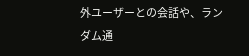外ユーザーとの会話や、ランダム通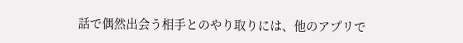話で偶然出会う相手とのやり取りには、他のアプリで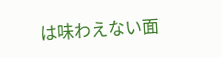は味わえない面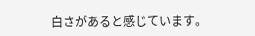白さがあると感じています。